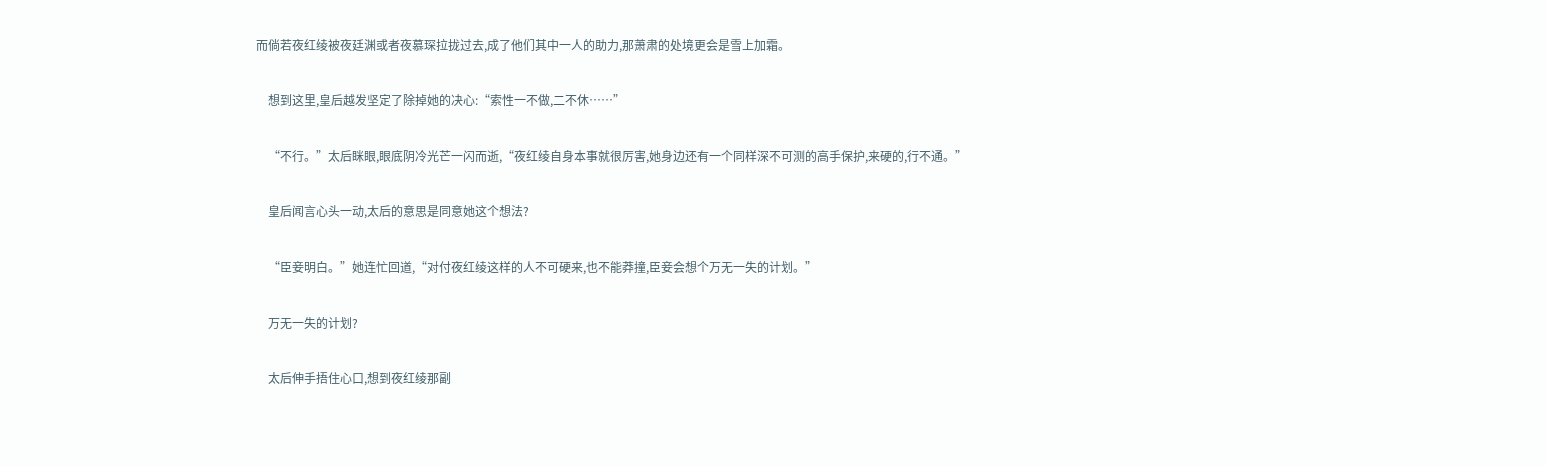而倘若夜红绫被夜廷渊或者夜慕琛拉拢过去,成了他们其中一人的助力,那萧肃的处境更会是雪上加霜。

    想到这里,皇后越发坚定了除掉她的决心:“索性一不做,二不休……”

    “不行。”太后眯眼,眼底阴冷光芒一闪而逝,“夜红绫自身本事就很厉害,她身边还有一个同样深不可测的高手保护,来硬的,行不通。”

    皇后闻言心头一动,太后的意思是同意她这个想法?

    “臣妾明白。”她连忙回道,“对付夜红绫这样的人不可硬来,也不能莽撞,臣妾会想个万无一失的计划。”

    万无一失的计划?

    太后伸手捂住心口,想到夜红绫那副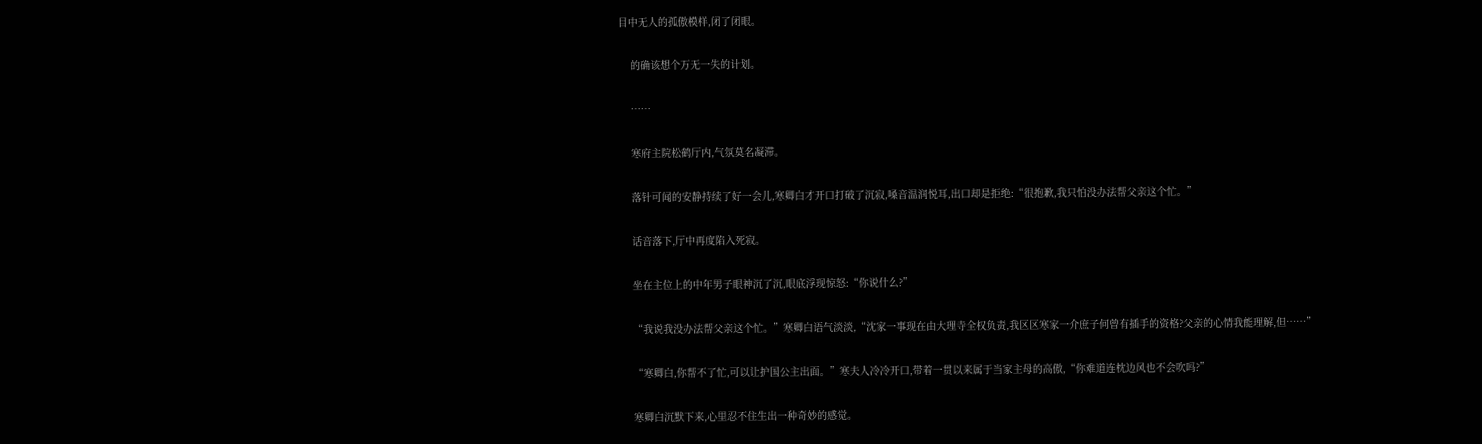目中无人的孤傲模样,闭了闭眼。

    的确该想个万无一失的计划。

    ……

    寒府主院松鹤厅内,气氛莫名凝滞。

    落针可闻的安静持续了好一会儿,寒卿白才开口打破了沉寂,嗓音温润悦耳,出口却是拒绝:“很抱歉,我只怕没办法帮父亲这个忙。”

    话音落下,厅中再度陷入死寂。

    坐在主位上的中年男子眼神沉了沉,眼底浮现惊怒:“你说什么?”

    “我说我没办法帮父亲这个忙。”寒卿白语气淡淡,“沈家一事现在由大理寺全权负责,我区区寒家一介庶子何曾有插手的资格?父亲的心情我能理解,但……”

    “寒卿白,你帮不了忙,可以让护国公主出面。”寒夫人冷冷开口,带着一贯以来属于当家主母的高傲,“你难道连枕边风也不会吹吗?”

    寒卿白沉默下来,心里忍不住生出一种奇妙的感觉。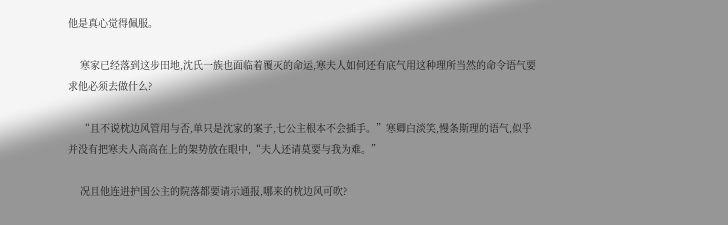他是真心觉得佩服。

    寒家已经落到这步田地,沈氏一族也面临着覆灭的命运,寒夫人如何还有底气用这种理所当然的命令语气要求他必须去做什么?

    “且不说枕边风管用与否,单只是沈家的案子,七公主根本不会插手。”寒卿白淡笑,慢条斯理的语气,似乎并没有把寒夫人高高在上的架势放在眼中,“夫人还请莫要与我为难。”

    况且他连进护国公主的院落都要请示通报,哪来的枕边风可吹?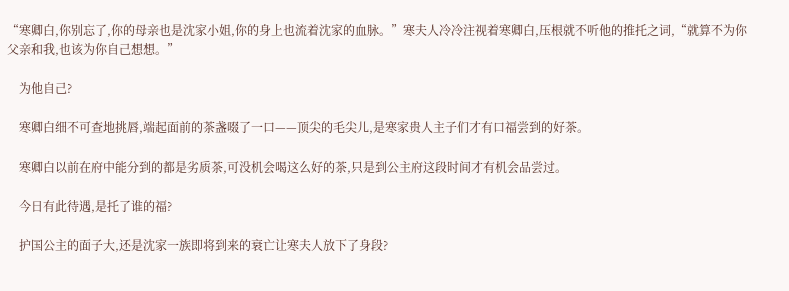“寒卿白,你别忘了,你的母亲也是沈家小姐,你的身上也流着沈家的血脉。”寒夫人冷冷注视着寒卿白,压根就不听他的推托之词,“就算不为你父亲和我,也该为你自己想想。”

    为他自己?

    寒卿白细不可查地挑唇,端起面前的茶盏啜了一口——顶尖的毛尖儿,是寒家贵人主子们才有口福尝到的好茶。

    寒卿白以前在府中能分到的都是劣质茶,可没机会喝这么好的茶,只是到公主府这段时间才有机会品尝过。

    今日有此待遇,是托了谁的福?

    护国公主的面子大,还是沈家一族即将到来的衰亡让寒夫人放下了身段?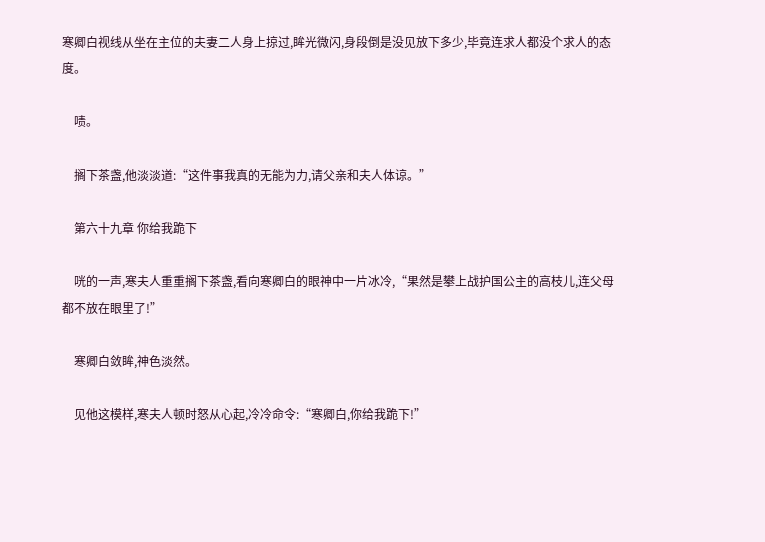寒卿白视线从坐在主位的夫妻二人身上掠过,眸光微闪,身段倒是没见放下多少,毕竟连求人都没个求人的态度。

    啧。

    搁下茶盏,他淡淡道:“这件事我真的无能为力,请父亲和夫人体谅。”

    第六十九章 你给我跪下

    咣的一声,寒夫人重重搁下茶盏,看向寒卿白的眼神中一片冰冷,“果然是攀上战护国公主的高枝儿,连父母都不放在眼里了!”

    寒卿白敛眸,神色淡然。

    见他这模样,寒夫人顿时怒从心起,冷冷命令:“寒卿白,你给我跪下!”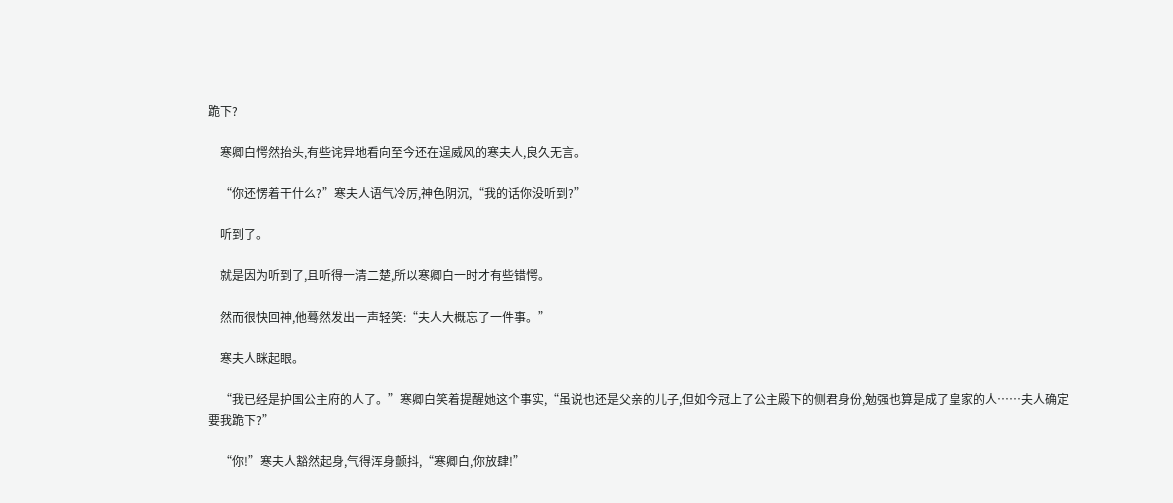跪下?

    寒卿白愕然抬头,有些诧异地看向至今还在逞威风的寒夫人,良久无言。

    “你还愣着干什么?”寒夫人语气冷厉,神色阴沉,“我的话你没听到?”

    听到了。

    就是因为听到了,且听得一清二楚,所以寒卿白一时才有些错愕。

    然而很快回神,他蓦然发出一声轻笑:“夫人大概忘了一件事。”

    寒夫人眯起眼。

    “我已经是护国公主府的人了。”寒卿白笑着提醒她这个事实,“虽说也还是父亲的儿子,但如今冠上了公主殿下的侧君身份,勉强也算是成了皇家的人……夫人确定要我跪下?”

    “你!”寒夫人豁然起身,气得浑身颤抖,“寒卿白,你放肆!”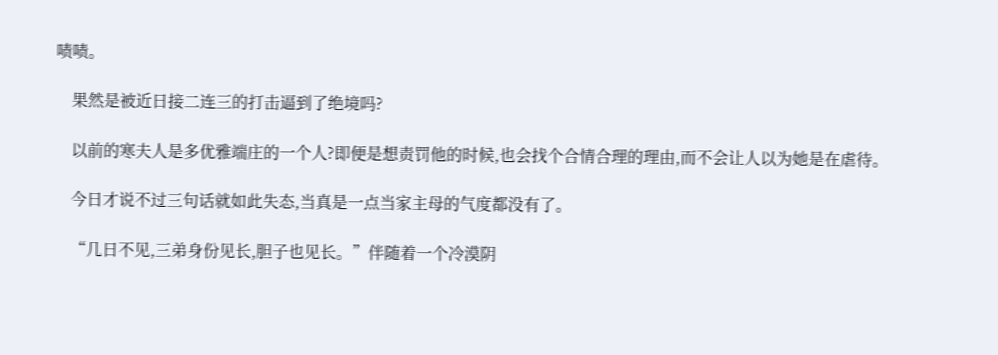啧啧。

    果然是被近日接二连三的打击逼到了绝境吗?

    以前的寒夫人是多优雅端庄的一个人?即便是想责罚他的时候,也会找个合情合理的理由,而不会让人以为她是在虐待。

    今日才说不过三句话就如此失态,当真是一点当家主母的气度都没有了。

    “几日不见,三弟身份见长,胆子也见长。”伴随着一个冷漠阴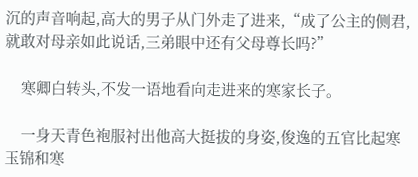沉的声音响起,高大的男子从门外走了进来,“成了公主的侧君,就敢对母亲如此说话,三弟眼中还有父母尊长吗?”

    寒卿白转头,不发一语地看向走进来的寒家长子。

    一身天青色袍服衬出他高大挺拔的身姿,俊逸的五官比起寒玉锦和寒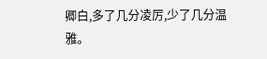卿白,多了几分凌厉,少了几分温雅。